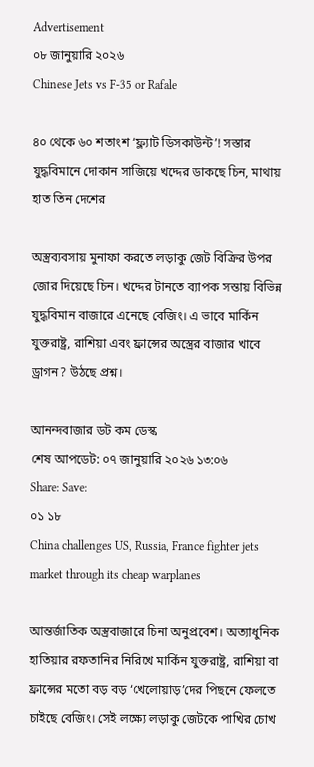Advertisement
০৮ জানুয়ারি ২০২৬
Chinese Jets vs F-35 or Rafale

৪০ থেকে ৬০ শতাংশ ‘ফ্ল্যাট ডিসকাউন্ট’! সস্তার যুদ্ধবিমানে দোকান সাজিয়ে খদ্দের ডাকছে চিন, মাথায় হাত তিন দেশের

অস্ত্রব্যবসায় মুনাফা করতে লড়াকু জেট বিক্রির উপর জোর দিয়েছে চিন। খদ্দের টানতে ব্যাপক সস্তায় বিভিন্ন যুদ্ধবিমান বাজারে এনেছে বেজিং। এ ভাবে মার্কিন যুক্তরাষ্ট্র, রাশিয়া এবং ফ্রান্সের অস্ত্রের বাজার খাবে ড্রাগন? উঠছে প্রশ্ন।

আনন্দবাজার ডট কম ডেস্ক
শেষ আপডেট: ০৭ জানুয়ারি ২০২৬ ১৩:০৬
Share: Save:
০১ ১৮
China challenges US, Russia, France fighter jets market through its cheap warplanes

আন্তর্জাতিক অস্ত্রবাজারে চিনা অনুপ্রবেশ। অত্যাধুনিক হাতিয়ার রফতানির নিরিখে মার্কিন যুক্তরাষ্ট্র, রাশিয়া বা ফ্রান্সের মতো বড় বড় ‘খেলোয়াড়’দের পিছনে ফেলতে চাইছে বেজিং। সেই লক্ষ্যে লড়াকু জেটকে পাখির চোখ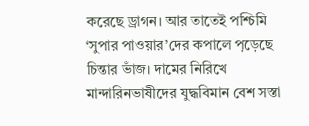করেছে ড্রাগন। আর তাতেই পশ্চিমি ‘সুপার পাওয়ার’দের কপালে প়ড়েছে চিন্তার ভাঁজ। দামের নিরিখে মান্দারিনভাষীদের যুদ্ধবিমান বেশ সস্তা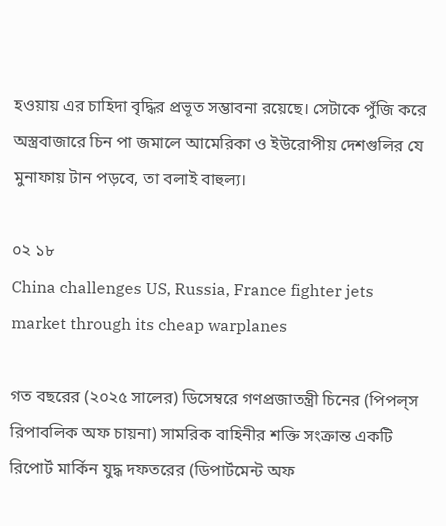হওয়ায় এর চাহিদা বৃদ্ধির প্রভূত সম্ভাবনা রয়েছে। সেটাকে পুঁজি করে অস্ত্রবাজারে চিন পা জমালে আমেরিকা ও ইউরোপীয় দেশগুলির যে মুনাফায় টান পড়বে, তা বলাই বাহুল্য।

০২ ১৮
China challenges US, Russia, France fighter jets market through its cheap warplanes

গত বছরের (২০২৫ সালের) ডিসেম্বরে গণপ্রজাতন্ত্রী চিনের (পিপল্‌স রিপাবলিক অফ চায়না) সামরিক বাহিনীর শক্তি সংক্রান্ত একটি রিপোর্ট মার্কিন যুদ্ধ দফতরের (ডিপার্টমেন্ট অফ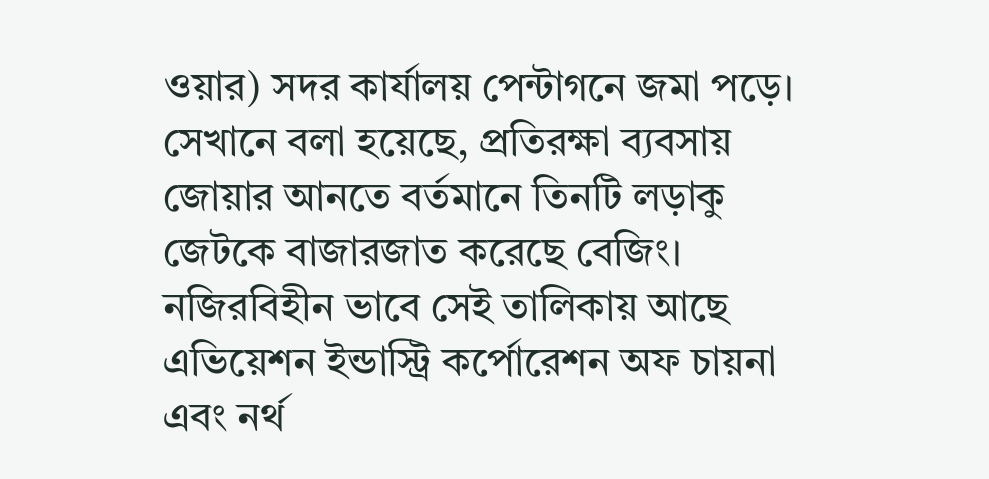ওয়ার) সদর কার্যালয় পেন্টাগনে জমা পড়ে। সেখানে বলা হয়েছে, প্রতিরক্ষা ব্যবসায় জোয়ার আনতে বর্তমানে তিনটি লড়াকু জেটকে বাজারজাত করেছে বেজিং। নজিরবিহীন ভাবে সেই তালিকায় আছে এভিয়েশন ইন্ডাস্ট্রি কর্পোরেশন অফ চায়না এবং নর্থ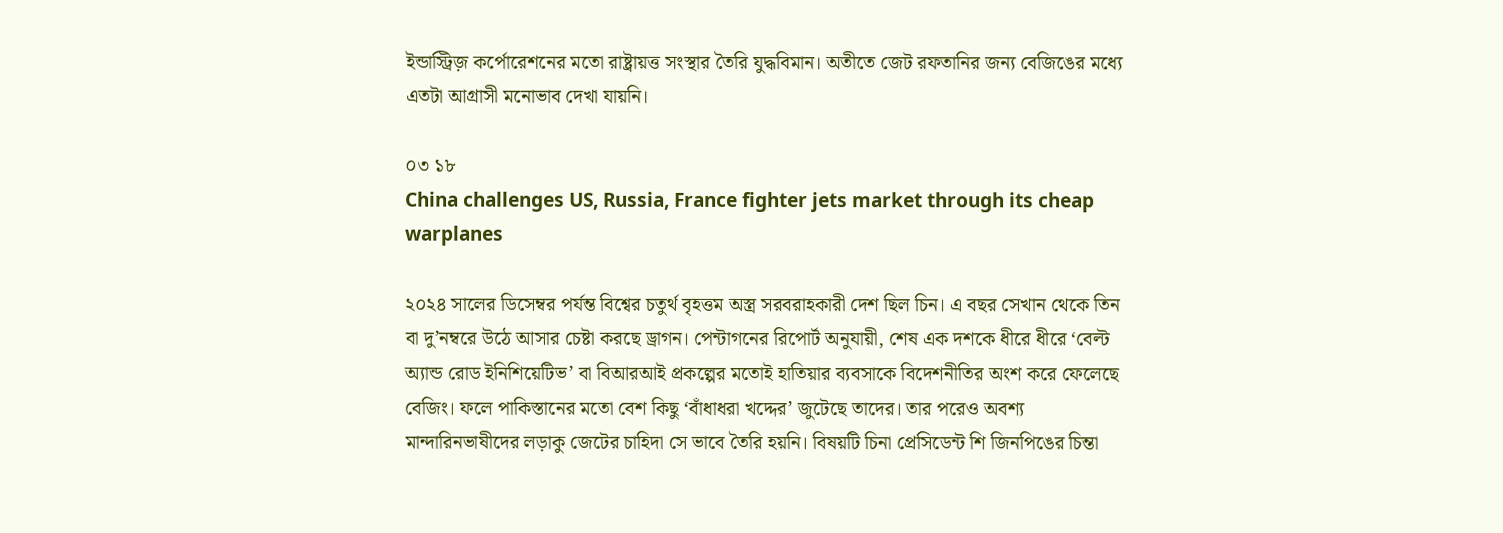ইন্ডাস্ট্রিজ় কর্পোরেশনের মতো রাষ্ট্রায়ত্ত সংস্থার তৈরি যুদ্ধবিমান। অতীতে জেট রফতানির জন্য বেজিঙের মধ্যে এতটা আগ্রাসী মনোভাব দেখা যায়নি।

০৩ ১৮
China challenges US, Russia, France fighter jets market through its cheap warplanes

২০২৪ সালের ডিসেম্বর পর্যন্ত বিশ্বের চতুর্থ বৃহত্তম অস্ত্র সরবরাহকারী দেশ ছিল চিন। এ বছর সেখান থেকে তিন বা দু’নম্বরে উঠে আসার চেষ্টা করছে ড্রাগন। পেন্টাগনের রিপোর্ট অনুযায়ী, শেষ এক দশকে ধীরে ধীরে ‘বেল্ট অ্যান্ড রোড ইনিশিয়েটিভ’ বা বিআরআই প্রকল্পের মতোই হাতিয়ার ব্যবসাকে বিদেশনীতির অংশ করে ফেলেছে বেজিং। ফলে পাকিস্তানের মতো বেশ কিছু ‘বাঁধাধরা খদ্দের’ জুটেছে তাদের। তার পরেও অবশ্য মান্দারিনভাষীদের লড়াকু জেটের চাহিদা সে ভাবে তৈরি হয়নি। বিষয়টি চিনা প্রেসিডেন্ট শি জিনপিঙের চিন্তা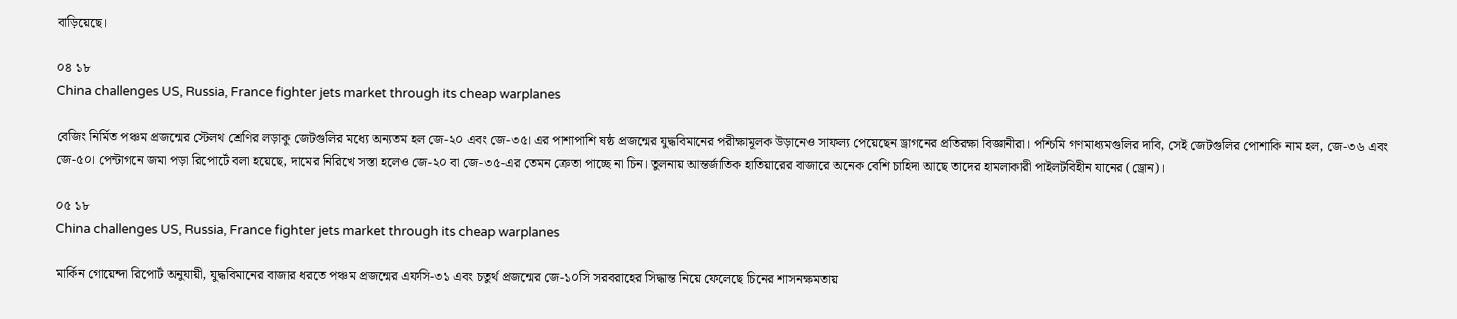বাড়িয়েছে।

০৪ ১৮
China challenges US, Russia, France fighter jets market through its cheap warplanes

বেজিং নির্মিত পঞ্চম প্রজন্মের স্টেলথ শ্রেণির লড়াকু জেটগুলির মধ্যে অন্যতম হল জে-২০ এবং জে-৩৫। এর পাশাপাশি ষষ্ঠ প্রজন্মের যুদ্ধবিমানের পরীক্ষামূলক উড়ানেও সাফল্য পেয়েছেন ড্রাগনের প্রতিরক্ষা বিজ্ঞানীরা। পশ্চিমি গণমাধ্যমগুলির দাবি, সেই জেটগুলির পোশাকি নাম হল, জে-৩৬ এবং জে-৫০। পেন্টাগনে জমা পড়া রিপোর্টে বলা হয়েছে, দামের নিরিখে সস্তা হলেও জে-২০ বা জে-৩৫-এর তেমন ক্রেতা পাচ্ছে না চিন। তুলনায় আন্তর্জাতিক হাতিয়ারের বাজারে অনেক বেশি চাহিদা আছে তাদের হামলাকারী পাইলটবিহীন যানের (ড্রোন)।

০৫ ১৮
China challenges US, Russia, France fighter jets market through its cheap warplanes

মার্কিন গোয়েন্দা রিপোর্ট অনুযায়ী, যুদ্ধবিমানের বাজার ধরতে পঞ্চম প্রজন্মের এফসি-৩১ এবং চতুর্থ প্রজন্মের জে-১০সি সরবরাহের সিদ্ধান্ত নিয়ে ফেলেছে চিনের শাসনক্ষমতায়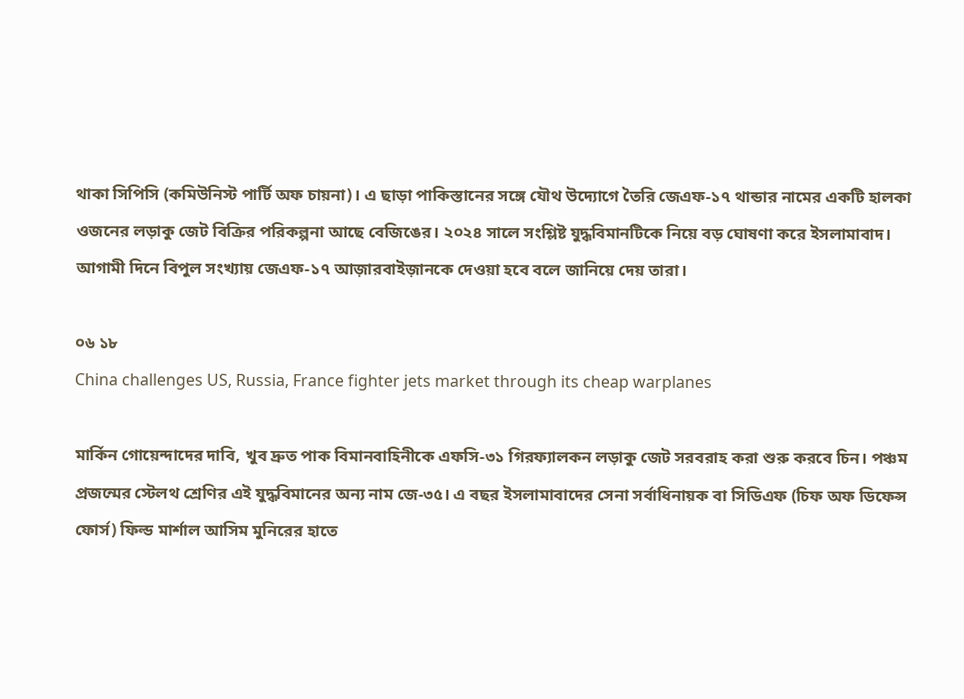থাকা সিপিসি (কমিউনিস্ট পার্টি অফ চায়না)। এ ছাড়া পাকিস্তানের সঙ্গে যৌথ উদ্যোগে তৈরি জেএফ-১৭ থান্ডার নামের একটি হালকা ওজনের লড়াকু জেট বিক্রির পরিকল্পনা আছে বেজিঙের। ২০২৪ সালে সংশ্লিষ্ট যুদ্ধবিমানটিকে নিয়ে বড় ঘোষণা করে ইসলামাবাদ। আগামী দিনে বিপুল সংখ্যায় জেএফ-১৭ আজ়ারবাইজ়ানকে দেওয়া হবে বলে জানিয়ে দেয় তারা।

০৬ ১৮
China challenges US, Russia, France fighter jets market through its cheap warplanes

মার্কিন গোয়েন্দাদের দাবি, খুব দ্রুত পাক বিমানবাহিনীকে এফসি-৩১ গিরফ্যালকন লড়াকু জেট সরবরাহ করা শুরু করবে চিন। পঞ্চম প্রজন্মের স্টেলথ শ্রেণির এই যুদ্ধবিমানের অন্য নাম জে-৩৫। এ বছর ইসলামাবাদের সেনা সর্বাধিনায়ক বা সিডিএফ (চিফ অফ ডিফেন্স ফোর্স) ফিল্ড মার্শাল আসিম মুনিরের হাতে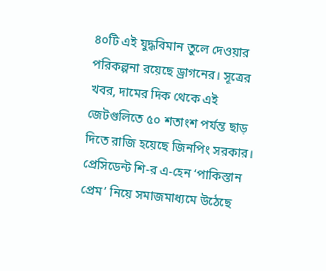৪০টি এই যুদ্ধবিমান তুলে দেওয়ার পরিকল্পনা রয়েছে ড্রাগনের। সূত্রের খবর, দামের দিক থেকে এই জেটগুলিতে ৫০ শতাংশ পর্যন্ত ছাড় দিতে রাজি হয়েছে জিনপিং সরকার। প্রেসিডেন্ট শি-র এ-হেন ‘পাকিস্তান প্রেম’ নিয়ে সমাজমাধ্যমে উঠেছে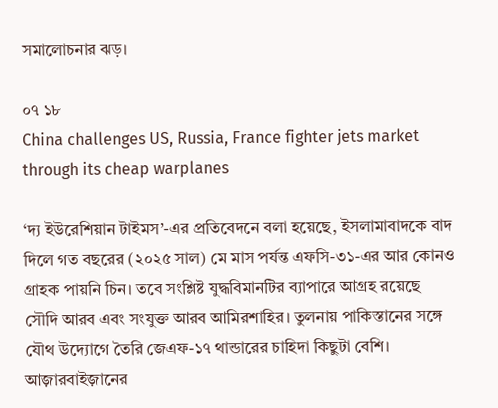সমালোচনার ঝড়।

০৭ ১৮
China challenges US, Russia, France fighter jets market through its cheap warplanes

‘দ্য ইউরেশিয়ান টাইমস’-এর প্রতিবেদনে বলা হয়েছে, ইসলামাবাদকে বাদ দিলে গত বছরের (২০২৫ সাল) মে মাস পর্যন্ত এফসি-৩১-এর আর কোনও গ্রাহক পায়নি চিন। তবে সংশ্লিষ্ট যুদ্ধবিমানটির ব্যাপারে আগ্রহ রয়েছে সৌদি আরব এবং সংযুক্ত আরব আমিরশাহির। তুলনায় পাকিস্তানের সঙ্গে যৌথ উদ্যোগে তৈরি জেএফ-১৭ থান্ডারের চাহিদা কিছুটা বেশি। আজ়ারবাইজ়ানের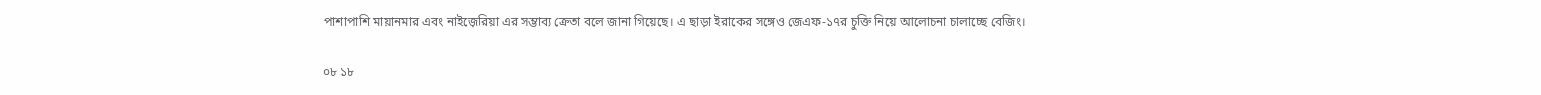পাশাপাশি মায়ানমার এবং নাইজ়েরিয়া এর সম্ভাব্য ক্রেতা বলে জানা গিয়েছে। এ ছাড়া ইরাকের সঙ্গেও জেএফ-১৭র চুক্তি নিয়ে আলোচনা চালাচ্ছে বেজিং।

০৮ ১৮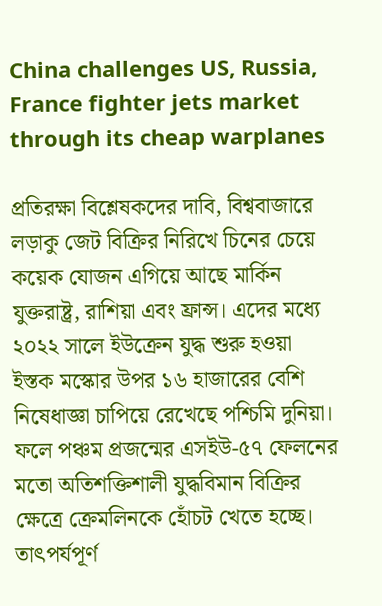China challenges US, Russia, France fighter jets market through its cheap warplanes

প্রতিরক্ষা বিশ্লেষকদের দাবি, বিশ্ববাজারে লড়াকু জেট বিক্রির নিরিখে চিনের চেয়ে কয়েক যোজন এগিয়ে আছে মার্কিন যুক্তরাষ্ট্র, রাশিয়া এবং ফ্রান্স। এদের মধ্যে ২০২২ সালে ইউক্রেন যুদ্ধ শুরু হওয়া ইস্তক মস্কোর উপর ১৬ হাজারের বেশি নিষেধাজ্ঞা চাপিয়ে রেখেছে পশ্চিমি দুনিয়া। ফলে পঞ্চম প্রজন্মের এসইউ-৫৭ ফেলনের মতো অতিশক্তিশালী যুদ্ধবিমান বিক্রির ক্ষেত্রে ক্রেমলিনকে হোঁচট খেতে হচ্ছে। তাৎপর্যপূর্ণ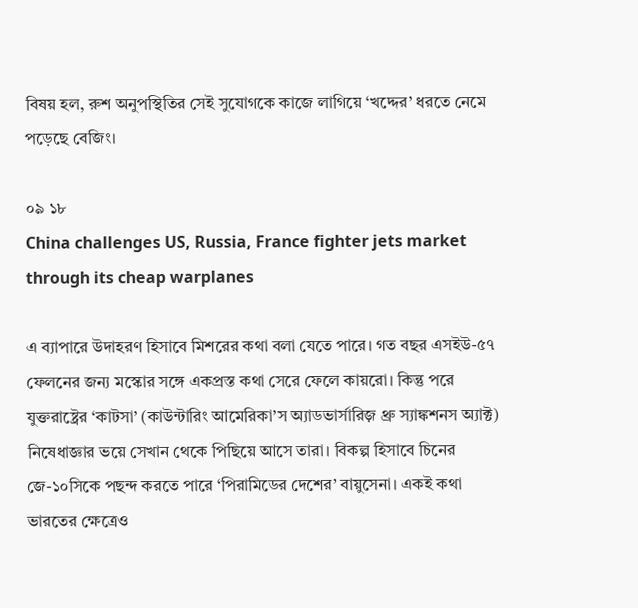বিষয় হল, রুশ অনুপস্থিতির সেই সুযোগকে কাজে লাগিয়ে ‘খদ্দের’ ধরতে নেমে পড়েছে বেজিং।

০৯ ১৮
China challenges US, Russia, France fighter jets market through its cheap warplanes

এ ব্যাপারে উদাহরণ হিসাবে মিশরের কথা বলা যেতে পারে। গত বছর এসইউ-৫৭ ফেলনের জন্য মস্কোর সঙ্গে একপ্রস্ত কথা সেরে ফেলে কায়রো। কিন্তু পরে যুক্তরাষ্ট্রের ‘কাটসা’ (কাউন্টারিং আমেরিকা’স অ্যাডভার্সারিজ় থ্রু স্যাঙ্কশনস অ্যাক্ট) নিষেধাজ্ঞার ভয়ে সেখান থেকে পিছিয়ে আসে তারা। বিকল্প হিসাবে চিনের জে-১০সিকে পছন্দ করতে পারে ‘পিরামিডের দেশের’ বায়ুসেনা। একই কথা ভারতের ক্ষেত্রেও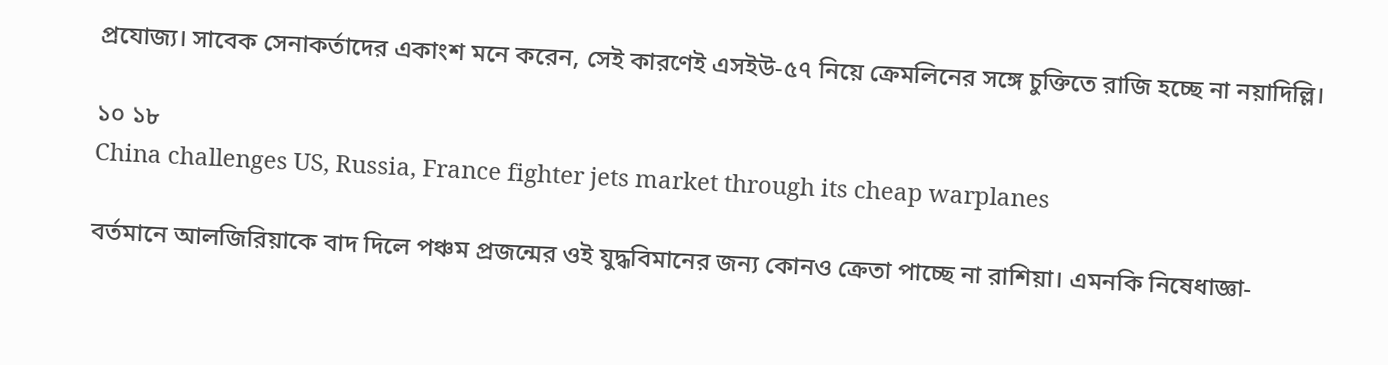প্রযোজ্য। সাবেক সেনাকর্তাদের একাংশ মনে করেন, সেই কারণেই এসইউ-৫৭ নিয়ে ক্রেমলিনের সঙ্গে চুক্তিতে রাজি হচ্ছে না নয়াদিল্লি।

১০ ১৮
China challenges US, Russia, France fighter jets market through its cheap warplanes

বর্তমানে আলজিরিয়াকে বাদ দিলে পঞ্চম প্রজন্মের ওই যুদ্ধবিমানের জন্য কোনও ক্রেতা পাচ্ছে না রাশিয়া। এমনকি নিষেধাজ্ঞা-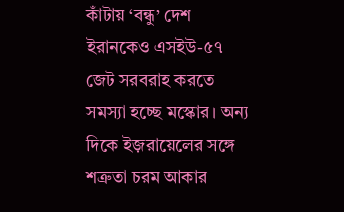কাঁটায় ‘বন্ধু’ দেশ ইরানকেও এসইউ-৫৭ জেট সরবরাহ করতে সমস্যা হচ্ছে মস্কোর। অন্য দিকে ইজ়রায়েলের সঙ্গে শত্রুতা চরম আকার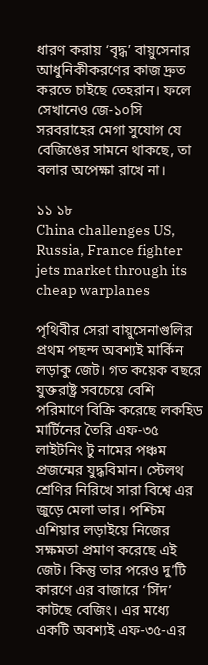ধারণ করায় ‘বৃদ্ধ’ বায়ুসেনার আধুনিকীকরণের কাজ দ্রুত করতে চাইছে তেহরান। ফলে সেখানেও জে-১০সি সরবরাহের মেগা সুযোগ যে বেজিঙের সামনে থাকছে, তা বলার অপেক্ষা রাখে না।

১১ ১৮
China challenges US, Russia, France fighter jets market through its cheap warplanes

পৃথিবীর সেরা বায়ুসেনাগুলির প্রথম পছন্দ অবশ্যই মার্কিন লড়াকু জেট। গত কয়েক বছরে যুক্তরাষ্ট্র সবচেয়ে বেশি পরিমাণে বিক্রি করেছে লকহিড মার্টিনের তৈরি এফ-৩৫ লাইটনিং টু নামের পঞ্চম প্রজন্মের যুদ্ধবিমান। স্টেলথ শ্রেণির নিরিখে সারা বিশ্বে এর জুড়ে মেলা ভার। পশ্চিম এশিয়ার লড়াইয়ে নিজের সক্ষমতা প্রমাণ করেছে এই জেট। কিন্তু তার পরেও দু’টি কারণে এর বাজারে ‘সিঁদ’ কাটছে বেজিং। এর মধ্যে একটি অবশ্যই এফ-৩৫-এর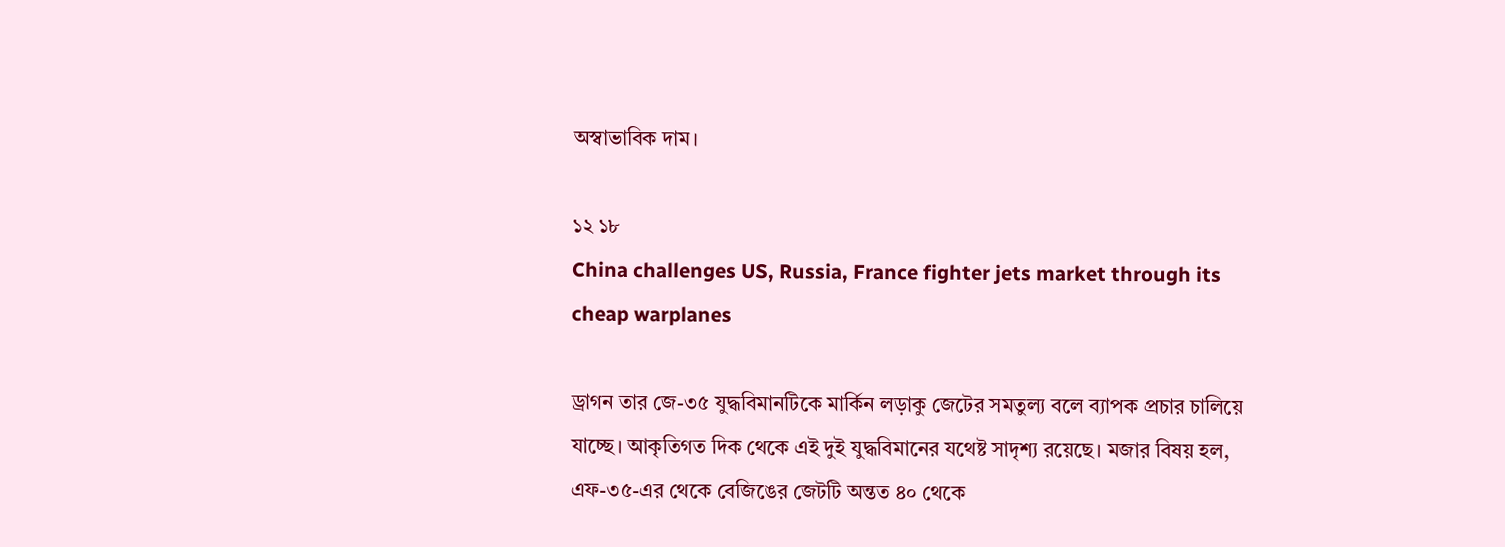অস্বাভাবিক দাম।

১২ ১৮
China challenges US, Russia, France fighter jets market through its cheap warplanes

ড্রাগন তার জে-৩৫ যুদ্ধবিমানটিকে মার্কিন লড়াকু জেটের সমতুল্য বলে ব্যাপক প্রচার চালিয়ে যাচ্ছে। আকৃতিগত দিক থেকে এই দুই যুদ্ধবিমানের যথেষ্ট সাদৃশ্য রয়েছে। মজার বিষয় হল, এফ-৩৫-এর থেকে বেজিঙের জেটটি অন্তত ৪০ থেকে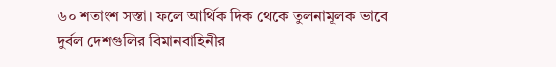৬০ শতাংশ সস্তা। ফলে আর্থিক দিক থেকে তুলনামূলক ভাবে দুর্বল দেশগুলির বিমানবাহিনীর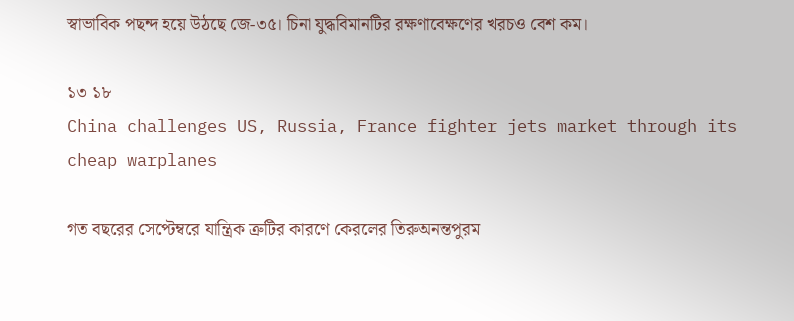স্বাভাবিক পছন্দ হয়ে উঠছে জে-৩৫। চিনা যুদ্ধবিমানটির রক্ষণাবেক্ষণের খরচও বেশ কম।

১৩ ১৮
China challenges US, Russia, France fighter jets market through its cheap warplanes

গত বছরের সেপ্টেম্বরে যান্ত্রিক ত্রুটির কারণে কেরলের তিরুঅনন্তপুরম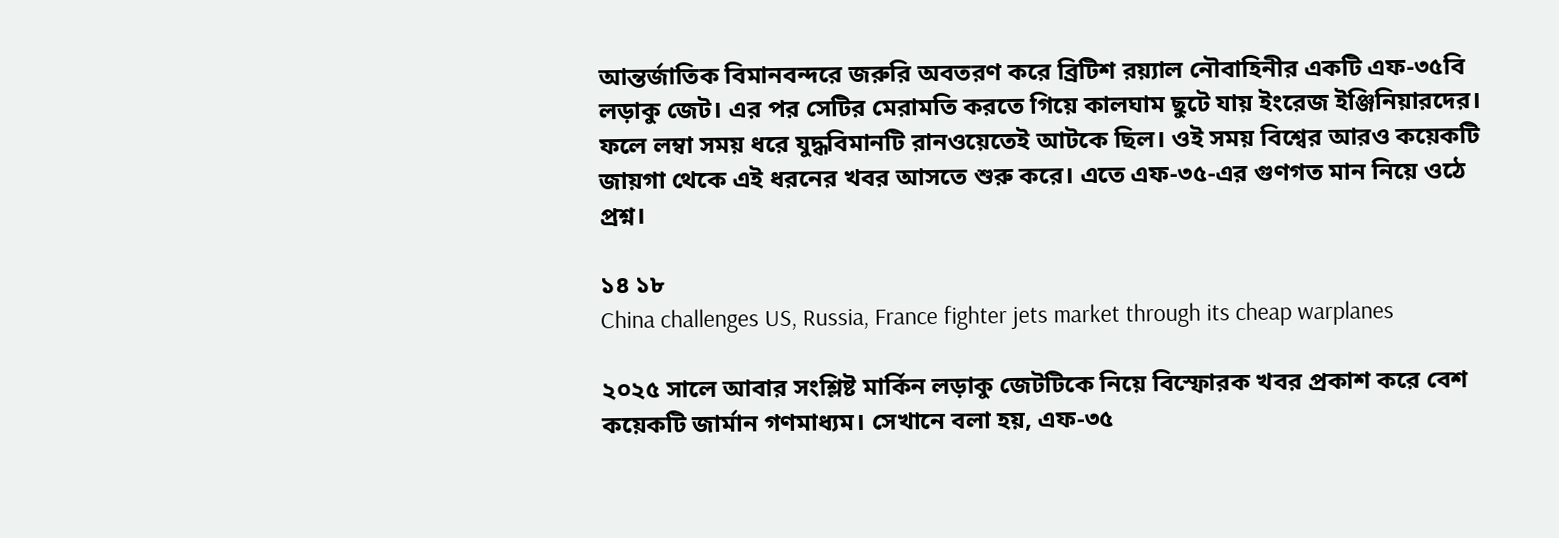আন্তর্জাতিক বিমানবন্দরে জরুরি অবতরণ করে ব্রিটিশ রয়্যাল নৌবাহিনীর একটি এফ-৩৫বি লড়াকু জেট। এর পর সেটির মেরামতি করতে গিয়ে কালঘাম ছুটে যায় ইংরেজ ইঞ্জিনিয়ারদের। ফলে লম্বা সময় ধরে যুদ্ধবিমানটি রানওয়েতেই আটকে ছিল। ওই সময় বিশ্বের আরও কয়েকটি জায়গা থেকে এই ধরনের খবর আসতে শুরু করে। এতে এফ-৩৫-এর গুণগত মান নিয়ে ওঠে প্রশ্ন।

১৪ ১৮
China challenges US, Russia, France fighter jets market through its cheap warplanes

২০২৫ সালে আবার সংশ্লিষ্ট মার্কিন লড়াকু জেটটিকে নিয়ে বিস্ফোরক খবর প্রকাশ করে বেশ কয়েকটি জার্মান গণমাধ্যম। সেখানে বলা হয়, এফ-৩৫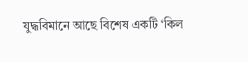যুদ্ধবিমানে আছে বিশেষ একটি ‘কিল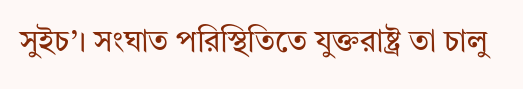সুইচ’। সংঘাত পরিস্থিতিতে যুক্তরাষ্ট্র তা চালু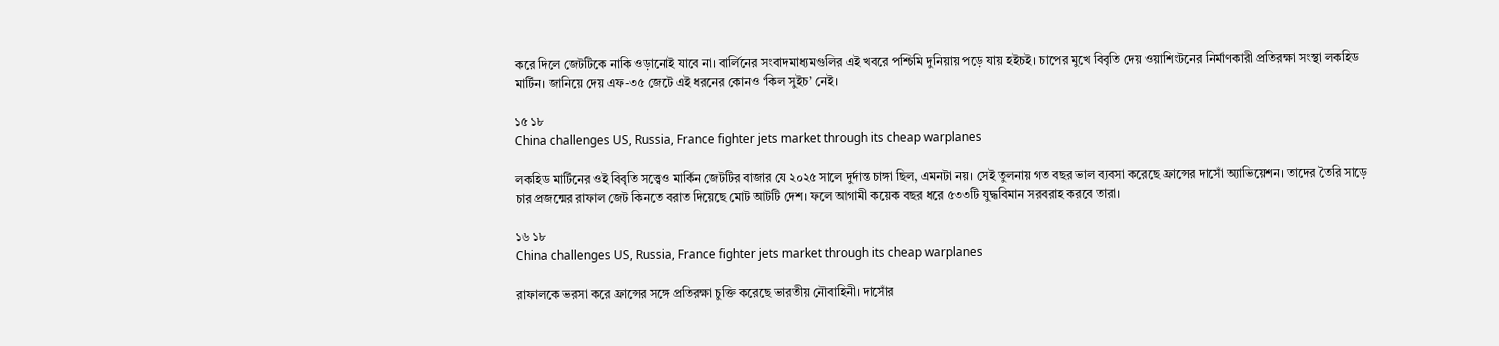করে দিলে জেটটিকে নাকি ওড়ানোই যাবে না। বার্লিনের সংবাদমাধ্যমগুলির এই খবরে পশ্চিমি দুনিয়ায় পড়ে যায় হইচই। চাপের মুখে বিবৃতি দেয় ওয়াশিংটনের নির্মাণকারী প্রতিরক্ষা সংস্থা লকহিড মার্টিন। জানিয়ে দেয় এফ-৩৫ জেটে এই ধরনের কোনও ‘কিল সুইচ’ নেই।

১৫ ১৮
China challenges US, Russia, France fighter jets market through its cheap warplanes

লকহিড মার্টিনের ওই বিবৃতি সত্ত্বেও মার্কিন জেটটির বাজার যে ২০২৫ সালে দুর্দান্ত চাঙ্গা ছিল, এমনটা নয়। সেই তুলনায় গত বছর ভাল ব্যবসা করেছে ফ্রান্সের দাসোঁ অ্যাভিয়েশন। তাদের তৈরি সাড়ে চার প্রজন্মের রাফাল জেট কিনতে বরাত দিয়েছে মোট আটটি দেশ। ফলে আগামী কয়েক বছর ধরে ৫৩৩টি যুদ্ধবিমান সরবরাহ করবে তারা।

১৬ ১৮
China challenges US, Russia, France fighter jets market through its cheap warplanes

রাফালকে ভরসা করে ফ্রান্সের সঙ্গে প্রতিরক্ষা চুক্তি করেছে ভারতীয় নৌবাহিনী। দাসোঁর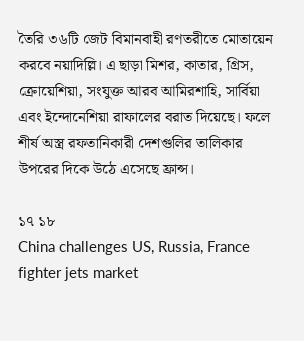তৈরি ৩৬টি জেট বিমানবাহী রণতরীতে মোতায়েন করবে নয়াদিল্লি। এ ছাড়া মিশর, কাতার, গ্রিস, ক্রোয়েশিয়া, সংযুক্ত আরব আমিরশাহি, সার্বিয়া এবং ইন্দোনেশিয়া রাফালের বরাত দিয়েছে। ফলে শীর্ষ অস্ত্র রফতানিকারী দেশগুলির তালিকার উপরের দিকে উঠে এসেছে ফ্রান্স।

১৭ ১৮
China challenges US, Russia, France fighter jets market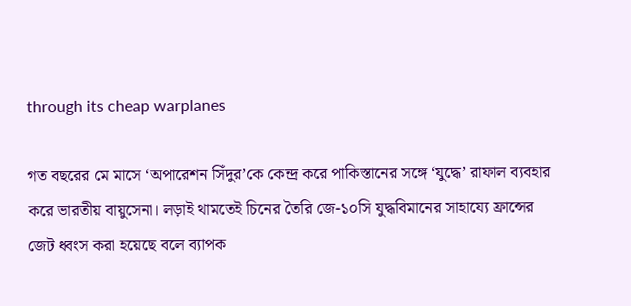through its cheap warplanes

গত বছরের মে মাসে ‘অপারেশন সিঁদুর’কে কেন্দ্র করে পাকিস্তানের সঙ্গে ‘যুদ্ধে’ রাফাল ব্যবহার করে ভারতীয় বায়ুসেনা। লড়াই থামতেই চিনের তৈরি জে-১০সি যুদ্ধবিমানের সাহায্যে ফ্রান্সের জেট ধ্বংস করা হয়েছে বলে ব্যাপক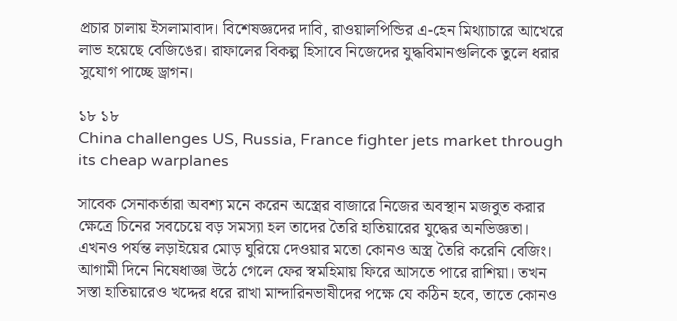প্রচার চালায় ইসলামাবাদ। বিশেষজ্ঞদের দাবি, রাওয়ালপিন্ডির এ-হেন মিথ্যাচারে আখেরে লাভ হয়েছে বেজিঙের। রাফালের বিকল্প হিসাবে নিজেদের যুদ্ধবিমানগুলিকে তুলে ধরার সুযোগ পাচ্ছে ড্রাগন।

১৮ ১৮
China challenges US, Russia, France fighter jets market through its cheap warplanes

সাবেক সেনাকর্তারা অবশ্য মনে করেন অস্ত্রের বাজারে নিজের অবস্থান মজবুত করার ক্ষেত্রে চিনের সবচেয়ে বড় সমস্যা হল তাদের তৈরি হাতিয়ারের যুদ্ধের অনভিজ্ঞতা। এখনও পর্যন্ত লড়াইয়ের মোড় ঘুরিয়ে দেওয়ার মতো কোনও অস্ত্র তৈরি করেনি বেজিং। আগামী দিনে নিষেধাজ্ঞা উঠে গেলে ফের স্বমহিমায় ফিরে আসতে পারে রাশিয়া। তখন সস্তা হাতিয়ারেও খদ্দের ধরে রাখা মান্দারিনভাষীদের পক্ষে যে কঠিন হবে, তাতে কোনও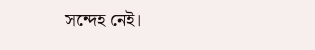সন্দেহ নেই।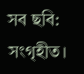সব ছবি: সংগৃহীত।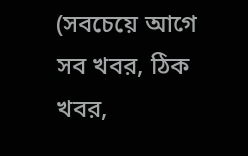(সবচেয়ে আগে সব খবর, ঠিক খবর,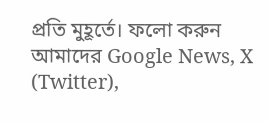প্রতি মুহূর্তে। ফলো করুন আমাদের Google News, X (Twitter),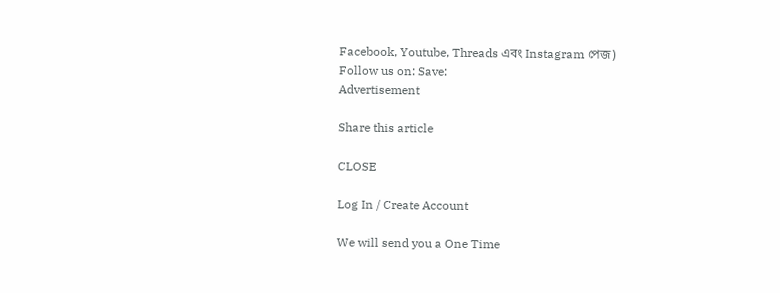Facebook, Youtube, Threads এবং Instagram পেজ)
Follow us on: Save:
Advertisement

Share this article

CLOSE

Log In / Create Account

We will send you a One Time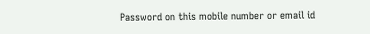Password on this mobile number or email id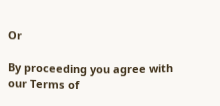Or

By proceeding you agree with our Terms of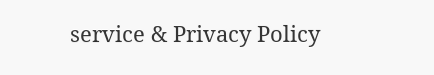service & Privacy Policy